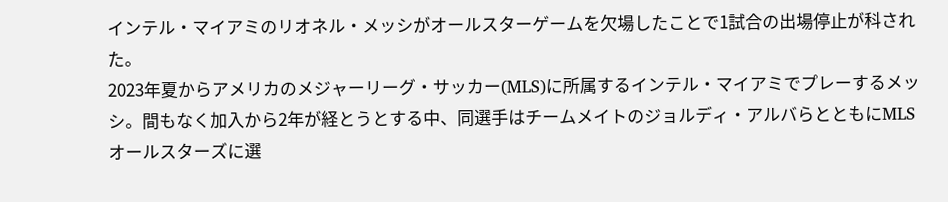インテル・マイアミのリオネル・メッシがオールスターゲームを欠場したことで1試合の出場停止が科された。
2023年夏からアメリカのメジャーリーグ・サッカー(MLS)に所属するインテル・マイアミでプレーするメッシ。間もなく加入から2年が経とうとする中、同選手はチームメイトのジョルディ・アルバらとともにMLSオールスターズに選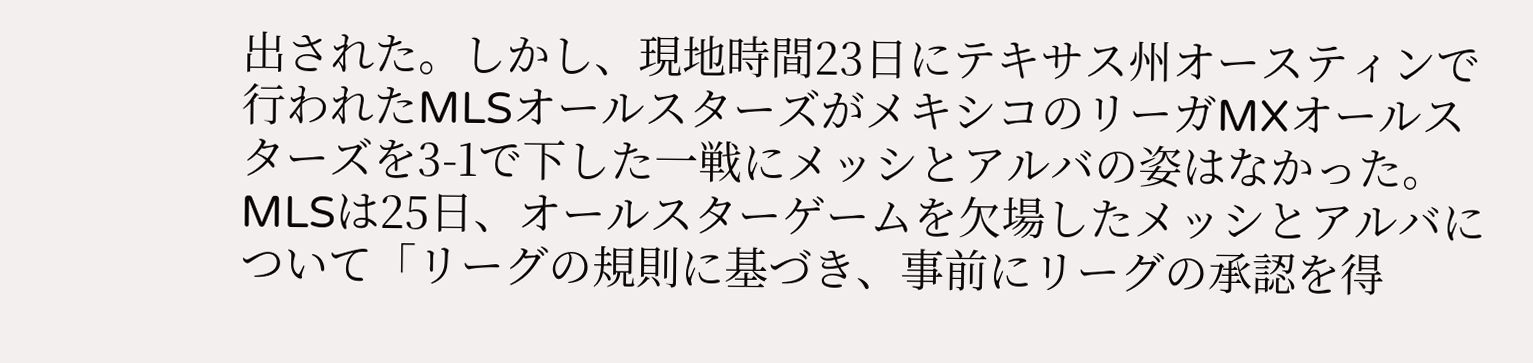出された。しかし、現地時間23日にテキサス州オースティンで行われたMLSオールスターズがメキシコのリーガMXオールスターズを3-1で下した一戦にメッシとアルバの姿はなかった。
MLSは25日、オールスターゲームを欠場したメッシとアルバについて「リーグの規則に基づき、事前にリーグの承認を得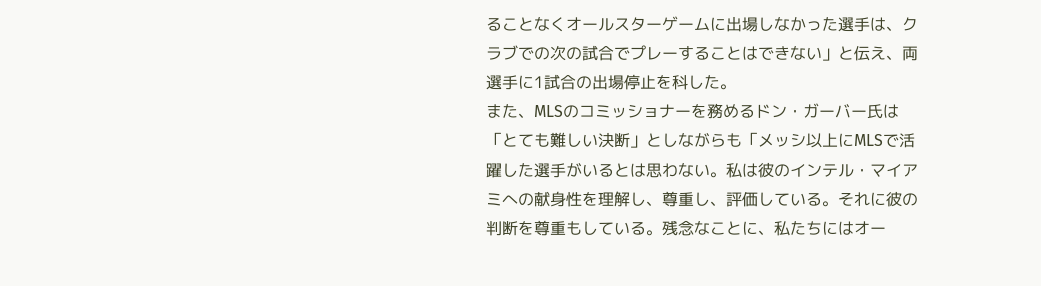ることなくオールスターゲームに出場しなかった選手は、クラブでの次の試合でプレーすることはできない」と伝え、両選手に1試合の出場停止を科した。
また、MLSのコミッショナーを務めるドン・ガーバー氏は「とても難しい決断」としながらも「メッシ以上にMLSで活躍した選手がいるとは思わない。私は彼のインテル・マイアミへの献身性を理解し、尊重し、評価している。それに彼の判断を尊重もしている。残念なことに、私たちにはオー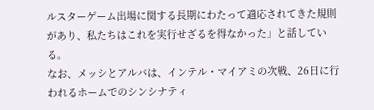ルスターゲーム出場に関する長期にわたって適応されてきた規則があり、私たちはこれを実行せざるを得なかった」と話している。
なお、メッシとアルバは、インテル・マイアミの次戦、26日に行われるホームでのシンシナティ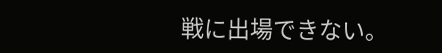戦に出場できない。